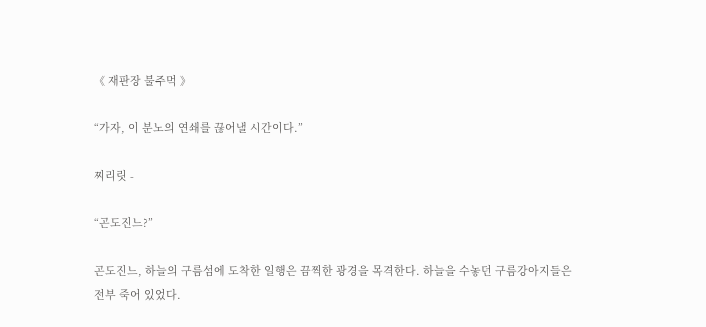《 재판장 불주먹 》

“가자, 이 분노의 연쇄를 끊어낼 시간이다.”

찌리릿 -

“곤도진느?”

곤도진느, 하늘의 구름섬에 도착한 일행은 끔찍한 광경을 목격한다. 하늘을 수놓던 구름강아지들은 전부 죽어 있었다.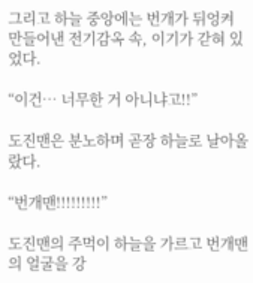그리고 하늘 중앙에는 번개가 뒤엉켜 만들어낸 전기감옥 속, 이기가 갇혀 있었다.

“이건… 너무한 거 아니냐고!!”

도진맨은 분노하며 곧장 하늘로 날아올랐다.

“번개맨!!!!!!!!!”

도진맨의 주먹이 하늘을 가르고 번개맨의 얼굴을 강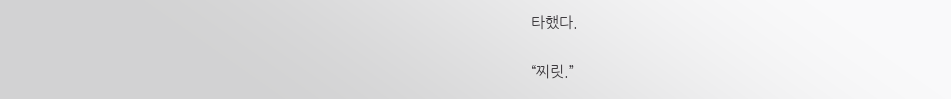타했다.

“찌릿.”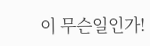이 무슨일인가!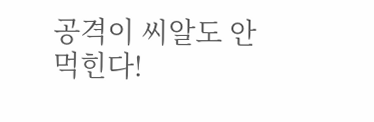공격이 씨알도 안먹힌다!